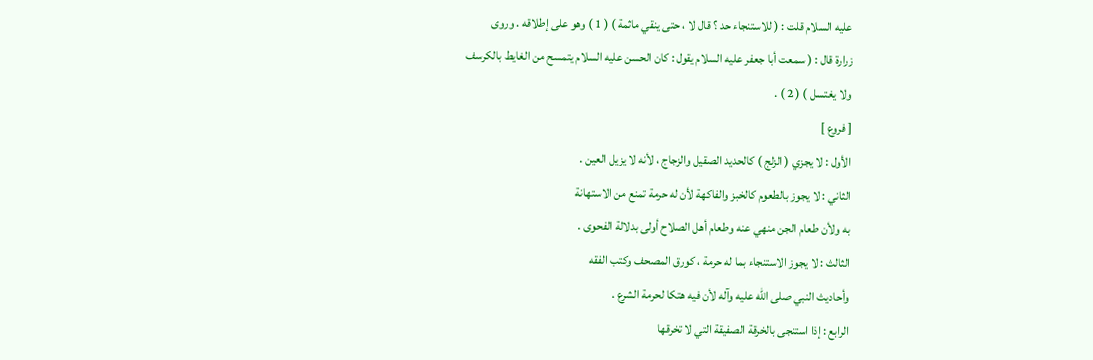عليه السلام قلت : ( للاستنجاء حد ؟ قال لا ، حتى ينقي ماثمة ) ( 1 ) وهو على إطلاقه . وروى
زرارة قال : ( سمعت أبا جعفر عليه السلام يقول : كان الحسن عليه السلام يتمسح من الغايط بالكرسف
ولا يغتسل ) ( 2 ) .
[ فروع ]
الأول : لا يجزي ( الزلج ) كالحديد الصقيل والزجاج ، لأنه لا يزيل العين .
الثاني : لا يجوز بالطعوم كالخبز والفاكهة لأن له حرمة تمنع من الاستهانة
به ولأن طعام الجن منهي عنه وطعام أهل الصلاح أولى بدلالة الفحوى .
الثالث : لا يجوز الاستنجاء بما له حرمة ، كورق المصحف وكتب الفقه
وأحاديث النبي صلى الله عليه وآله لأن فيه هتكا لحرمة الشرع .
الرابع : إذا استنجى بالخرقة الصفيقة التي لا تخرقها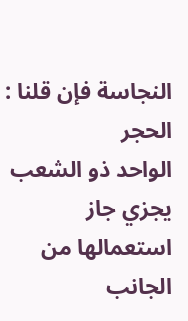النجاسة فإن قلنا : الحجر
الواحد ذو الشعب يجزي جاز استعمالها من الجانب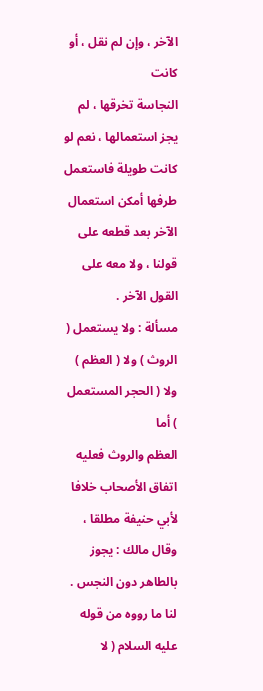الآخر ، وإن لم نقل ، أو كانت
النجاسة تخرقها ، لم يجز استعمالها ، نعم لو كانت طويلة فاستعمل طرفها أمكن استعمال
الآخر بعد قطعه على قولنا ، ولا معه على القول الآخر .
مسألة : ولا يستعمل ( الروث ) ولا ( العظم ) ولا ( الحجر المستعمل ) أما
العظم والروث فعليه اتفاق الأصحاب خلافا لأبي حنيفة مطلقا ، وقال مالك : يجوز
بالطاهر دون النجس . لنا ما رووه من قوله عليه السلام ( لا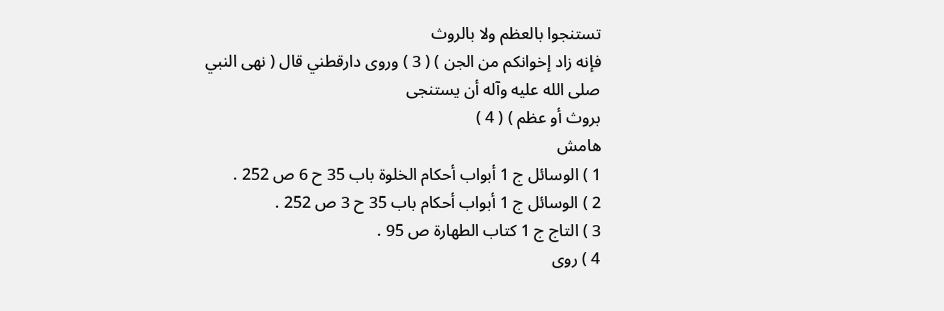تستنجوا بالعظم ولا بالروث
فإنه زاد إخوانكم من الجن ) ( 3 ) وروى دارقطني قال ( نهى النبي صلى الله عليه وآله أن يستنجى
بروث أو عظم ) ( 4 )
هامش
1 ) الوسائل ج 1 أبواب أحكام الخلوة باب 35 ح 6 ص 252 .
2 ) الوسائل ج 1 أبواب أحكام باب 35 ح 3 ص 252 .
3 ) التاج ج 1 كتاب الطهارة ص 95 .
4 ) روى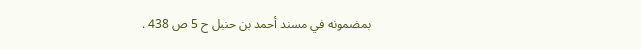بمضمونه في مسند أحمد بن حنبل ح 5 ص 438 .